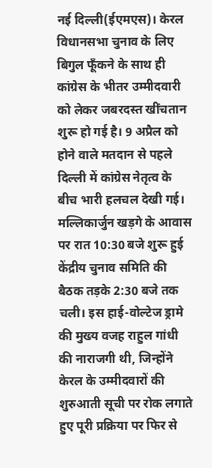नई दिल्ली(ईएमएस)। केरल विधानसभा चुनाव के लिए बिगुल फूँकने के साथ ही कांग्रेस के भीतर उम्मीदवारी को लेकर जबरदस्त खींचतान शुरू हो गई है। 9 अप्रैल को होने वाले मतदान से पहले दिल्ली में कांग्रेस नेतृत्व के बीच भारी हलचल देखी गई। मल्लिकार्जुन खड़गे के आवास पर रात 10:30 बजे शुरू हुई केंद्रीय चुनाव समिति की बैठक तड़के 2:30 बजे तक चली। इस हाई-वोल्टेज ड्रामे की मुख्य वजह राहुल गांधी की नाराजगी थी, जिन्होंने केरल के उम्मीदवारों की शुरुआती सूची पर रोक लगाते हुए पूरी प्रक्रिया पर फिर से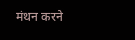मंथन करने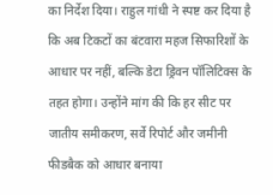का निर्देश दिया। राहुल गांधी ने स्पष्ट कर दिया है कि अब टिकटों का बंटवारा महज सिफारिशों के आधार पर नहीं, बल्कि डेटा ड्रिवन पॉलिटिक्स के तहत होगा। उन्होंने मांग की कि हर सीट पर जातीय समीकरण, सर्वे रिपोर्ट और जमीनी फीडबैक को आधार बनाया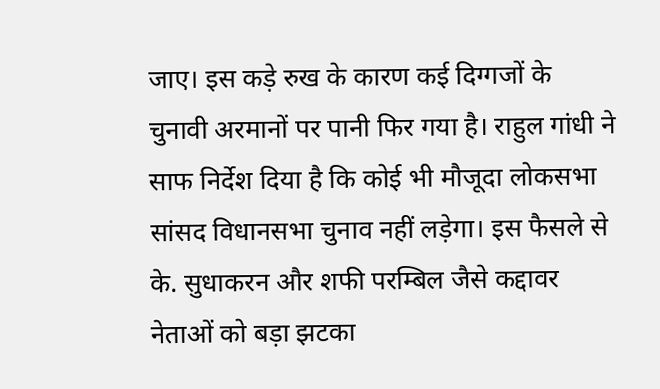जाए। इस कड़े रुख के कारण कई दिग्गजों के चुनावी अरमानों पर पानी फिर गया है। राहुल गांधी ने साफ निर्देश दिया है कि कोई भी मौजूदा लोकसभा सांसद विधानसभा चुनाव नहीं लड़ेगा। इस फैसले से के. सुधाकरन और शफी परम्बिल जैसे कद्दावर नेताओं को बड़ा झटका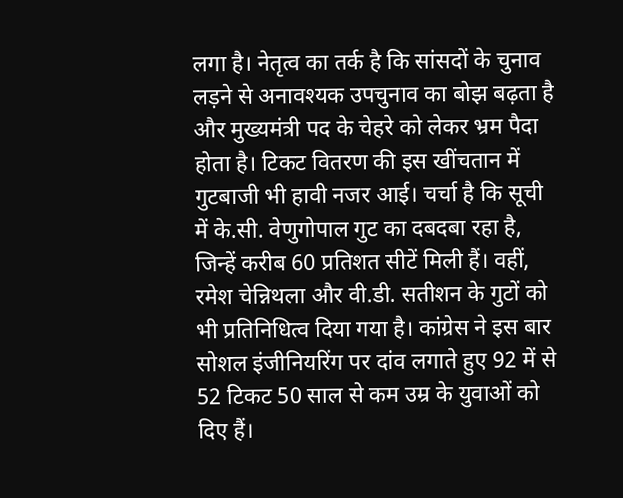लगा है। नेतृत्व का तर्क है कि सांसदों के चुनाव लड़ने से अनावश्यक उपचुनाव का बोझ बढ़ता है और मुख्यमंत्री पद के चेहरे को लेकर भ्रम पैदा होता है। टिकट वितरण की इस खींचतान में गुटबाजी भी हावी नजर आई। चर्चा है कि सूची में के.सी. वेणुगोपाल गुट का दबदबा रहा है, जिन्हें करीब 60 प्रतिशत सीटें मिली हैं। वहीं, रमेश चेन्निथला और वी.डी. सतीशन के गुटों को भी प्रतिनिधित्व दिया गया है। कांग्रेस ने इस बार सोशल इंजीनियरिंग पर दांव लगाते हुए 92 में से 52 टिकट 50 साल से कम उम्र के युवाओं को दिए हैं।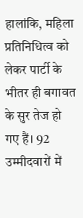हालांकि, महिला प्रतिनिधित्व को लेकर पार्टी के भीतर ही बगावत के सुर तेज हो गए हैं। 92 उम्मीदवारों में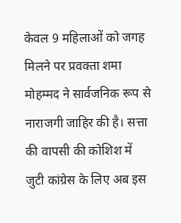केवल 9 महिलाओं को जगह मिलने पर प्रवक्ता शमा मोहम्मद ने सार्वजनिक रूप से नाराजगी जाहिर की है। सत्ता की वापसी की कोशिश में जुटी कांग्रेस के लिए अब इस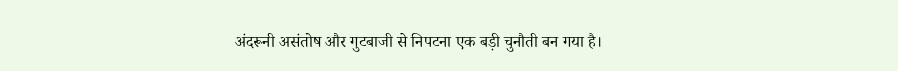अंदरूनी असंतोष और गुटबाजी से निपटना एक बड़ी चुनौती बन गया है।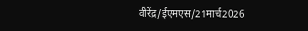वीरेंद्र/ईएमएस/21मार्च2026